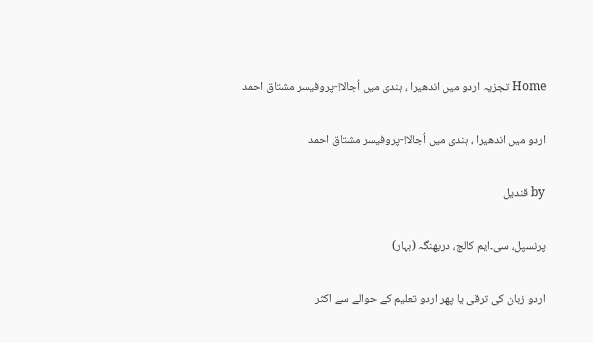Home تجزیہ اردو میں اندھیرا ، ہندی میں اُجالا!-پروفیسر مشتاق احمد

اردو میں اندھیرا ، ہندی میں اُجالا!-پروفیسر مشتاق احمد

by قندیل

پرنسپل، سی۔ایم کالج، دربھنگہ (بہار)

اردو زبان کی ترقی یا پھر اردو تعلیم کے حوالے سے اکثر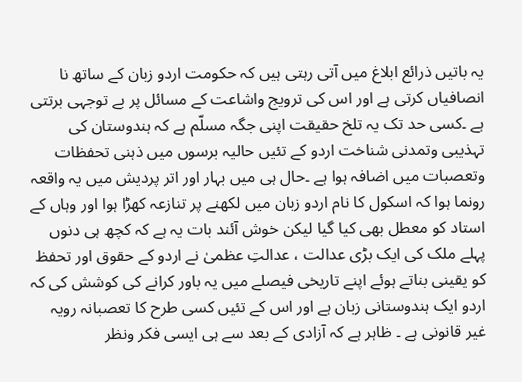یہ باتیں ذرائع ابلاغ میں آتی رہتی ہیں کہ حکومت اردو زبان کے ساتھ نا انصافیاں کرتی ہے اور اس کی ترویج واشاعت کے مسائل پر بے توجہی برتتی ہے ۔کسی حد تک یہ تلخ حقیقت اپنی جگہ مسلّم ہے کہ ہندوستان کی تہذیبی وتمدنی شناخت اردو کے تئیں حالیہ برسوں میں ذہنی تحفظات وتعصبات میں اضافہ ہوا ہے ۔حال ہی میں بہار اور اتر پردیش میں یہ واقعہ رونما ہوا کہ اسکول کا نام اردو زبان میں لکھنے پر تنازعہ کھڑا ہوا اور وہاں کے استاد کو معطل بھی کیا گیا لیکن خوش آئند بات یہ ہے کہ کچھ ہی دنوں پہلے ملک کی ایک بڑی عدالت ، عدالتِ عظمیٰ نے اردو کے حقوق اور تحفظ کو یقینی بناتے ہوئے اپنے تاریخی فیصلے میں یہ باور کرانے کی کوشش کی کہ اردو ایک ہندوستانی زبان ہے اور اس کے تئیں کسی طرح کا تعصبانہ رویہ غیر قانونی ہے ۔ ظاہر ہے کہ آزادی کے بعد سے ہی ایسی فکر ونظر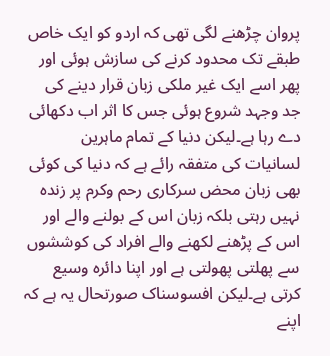پروان چڑھنے لگی تھی کہ اردو کو ایک خاص طبقے تک محدود کرنے کی سازش ہوئی اور پھر اسے ایک غیر ملکی زبان قرار دینے کی جد وجہد شروع ہوئی جس کا اثر اب دکھائی دے رہا ہے۔لیکن دنیا کے تمام ماہرین لسانیات کی متفقہ رائے ہے کہ دنیا کی کوئی بھی زبان محض سرکاری رحم وکرم پر زندہ نہیں رہتی بلکہ زبان اس کے بولنے والے اور اس کے پڑھنے لکھنے والے افراد کی کوششوں سے پھلتی پھولتی ہے اور اپنا دائرہ وسیع کرتی ہے۔لیکن افسوسناک صورتحال یہ ہے کہ اپنے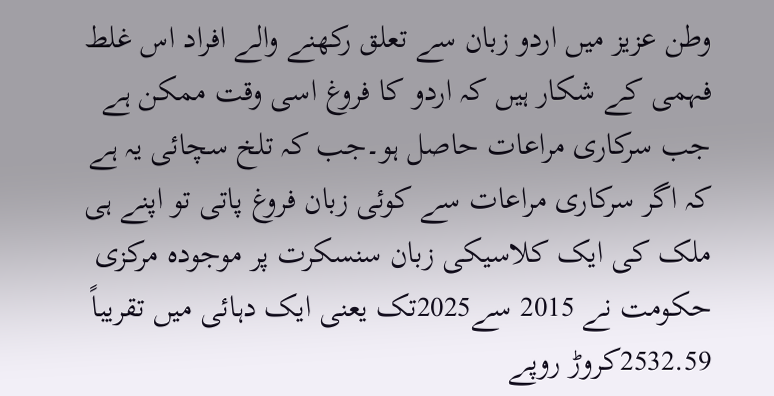وطن عزیز میں اردو زبان سے تعلق رکھنے والے افراد اس غلط فہمی کے شکار ہیں کہ اردو کا فروغ اسی وقت ممکن ہے جب سرکاری مراعات حاصل ہو۔جب کہ تلخ سچائی یہ ہے کہ اگر سرکاری مراعات سے کوئی زبان فروغ پاتی تو اپنے ہی ملک کی ایک کلاسیکی زبان سنسکرت پر موجودہ مرکزی حکومت نے 2015 سے2025تک یعنی ایک دہائی میں تقریباً 2532.59کروڑ روپے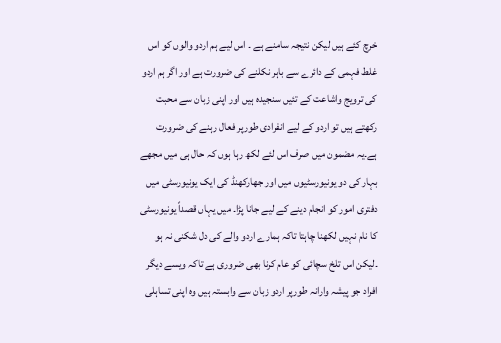خرچ کئے ہیں لیکن نتیجہ سامنے ہے ۔ اس لیے ہم اردو والوں کو اس غلط فہمی کے دائرے سے باہر نکلنے کی ضرورت ہے اور اگر ہم اردو کی ترویج واشاعت کے تئیں سنجیدہ ہیں اور اپنی زبان سے محبت رکھتے ہیں تو اردو کے لیے انفرادی طورپر فعال رہنے کی ضرورت ہے۔یہ مضمون میں صرف اس لئے لکھ رہا ہوں کہ حال ہی میں مجھے بہار کی دو یونیورسٹیوں میں اور جھارکھنڈ کی ایک یونیورسٹی میں دفتری امور کو انجام دینے کے لیے جانا پڑا۔ میں یہاں قصداً یونیورسٹی کا نام نہیں لکھنا چاہتا تاکہ ہمارے اردو والے کی دل شکنی نہ ہو ۔لیکن اس تلخ سچائی کو عام کرنا بھی ضروری ہے تاکہ ویسے دیگر افراد جو پیشہ وارانہ طورپر اردو زبان سے وابستہ ہیں وہ اپنی تساہلی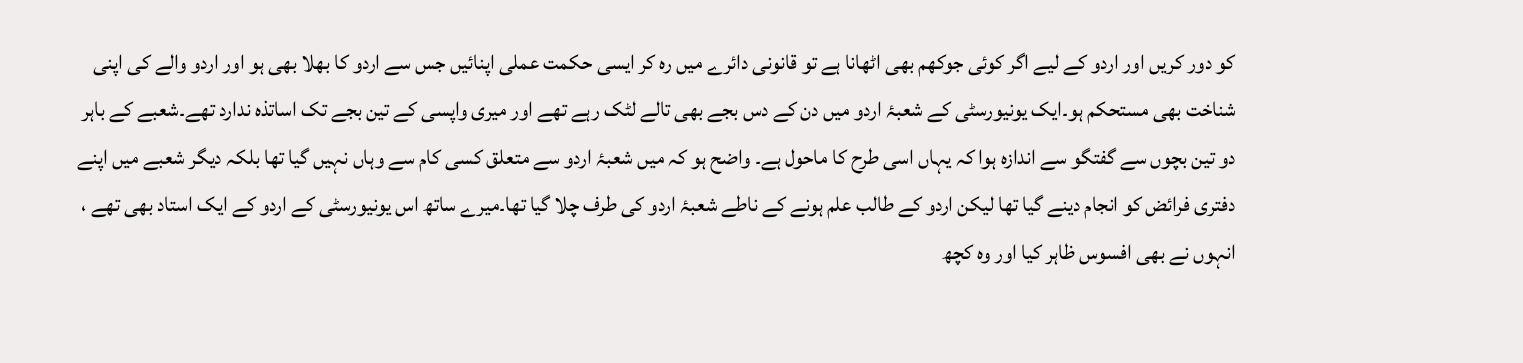کو دور کریں اور اردو کے لیے اگر کوئی جوکھم بھی اٹھانا ہے تو قانونی دائرے میں رہ کر ایسی حکمت عملی اپنائیں جس سے اردو کا بھلا بھی ہو اور اردو والے کی اپنی شناخت بھی مستحکم ہو۔ایک یونیورسٹی کے شعبۂ اردو میں دن کے دس بجے بھی تالے لٹک رہے تھے اور میری واپسی کے تین بجے تک اساتذہ ندارد تھے۔شعبے کے باہر دو تین بچوں سے گفتگو سے اندازہ ہوا کہ یہاں اسی طرح کا ماحول ہے۔ واضح ہو کہ میں شعبۂ اردو سے متعلق کسی کام سے وہاں نہیں گیا تھا بلکہ دیگر شعبے میں اپنے دفتری فرائض کو انجام دینے گیا تھا لیکن اردو کے طالب علم ہونے کے ناطے شعبۂ اردو کی طرف چلا گیا تھا۔میرے ساتھ اس یونیورسٹی کے اردو کے ایک استاد بھی تھے ، انہوں نے بھی افسوس ظاہر کیا اور وہ کچھ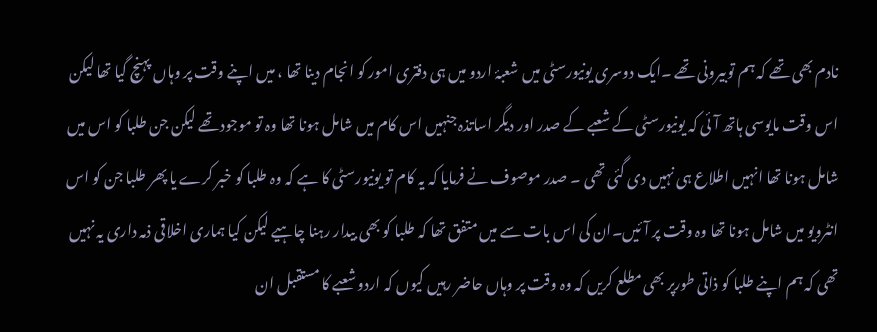نادم بھی تھے کہ ہم توبیرونی تھے ۔ایک دوسری یونیورسٹی میں شعبۂ اردو میں ہی دفتری امور کو انجام دینا تھا ، میں اپنے وقت پر وہاں پہنچ گیا تھا لیکن اس وقت مایوسی ہاتھ آئی کہ یونیورسٹی کے شعبے کے صدر اور دیگر اساتذہ جنہیں اس کام میں شامل ہونا تھا وہ تو موجود تھے لیکن جن طلبا کو اس میں شامل ہونا تھا انہیں اطلاع ہی نہیں دی گئی تھی ۔ صدر موصوف نے فرمایا کہ یہ کام تو یونیورسٹی کا ہے کہ وہ طلبا کو خبر کرے یا پھر طلبا جن کو اس انٹرویو میں شامل ہونا تھا وہ وقت پر آئیں۔ان کی اس بات سے میں متفق تھا کہ طلبا کو بھی بیدار رہنا چاہیے لیکن کیا ہماری اخلاقی ذمہ داری یہ نہیں تھی کہ ہم اپنے طلبا کو ذاتی طورپر بھی مطلع کریں کہ وہ وقت پر وہاں حاضر رہیں کیوں کہ اردو شعبے کا مستقبل ان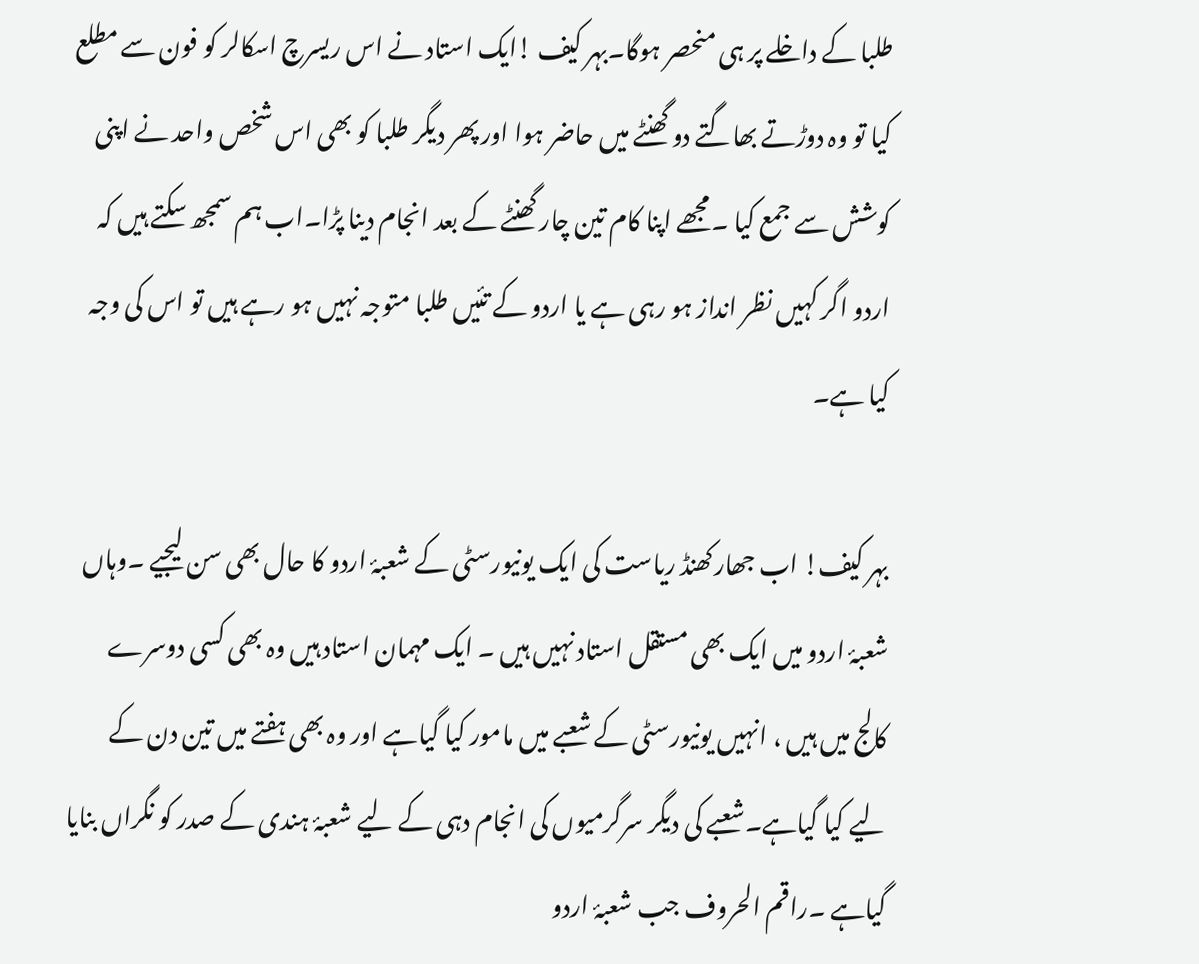طلبا کے داخلے پر ہی منحصر ہوگا۔بہر کیف !ایک استاد نے اس ریسرچ اسکالر کو فون سے مطلع کیا تو وہ دوڑتے بھاگتے دو گھنٹے میں حاضر ہوا اور پھر دیگر طلبا کو بھی اس شخص واحد نے اپنی کوشش سے جمع کیا ۔مجھے اپنا کام تین چار گھنٹے کے بعد انجام دینا پڑا۔اب ہم سمجھ سکتے ہیں کہ اردو اگر کہیں نظر انداز ہو رہی ہے یا اردو کے تئیں طلبا متوجہ نہیں ہو رہے ہیں تو اس کی وجہ کیا ہے۔

بہر کیف! اب جھارکھنڈ ریاست کی ایک یونیورسٹی کے شعبۂ اردو کا حال بھی سن لیجیے ۔وہاں شعبۂ اردو میں ایک بھی مستقل استاد نہیں ہیں ۔ ایک مہمان استاد ہیں وہ بھی کسی دوسرے کالج میں ہیں ، انہیں یونیورسٹی کے شعبے میں مامور کیا گیاہے اور وہ بھی ہفتے میں تین دن کے لیے کیا گیاہے۔شعبے کی دیگر سرگرمیوں کی انجام دہی کے لیے شعبۂ ہندی کے صدر کو نگراں بنایا گیاہے ۔راقم الحروف جب شعبۂ اردو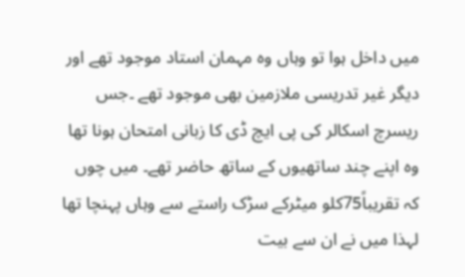میں داخل ہوا تو وہاں وہ مہمان استاد موجود تھے اور دیگر غیر تدریسی ملازمین بھی موجود تھے ۔جس ریسرچ اسکالر کی پی ایچ ڈی کا زبانی امتحان ہونا تھا وہ اپنے چند ساتھیوں کے ساتھ حاضر تھے۔ میں چوں کہ تقریباً75کلو میٹرکے سڑک راستے سے وہاں پہنچا تھا لہذا میں نے ان سے بیت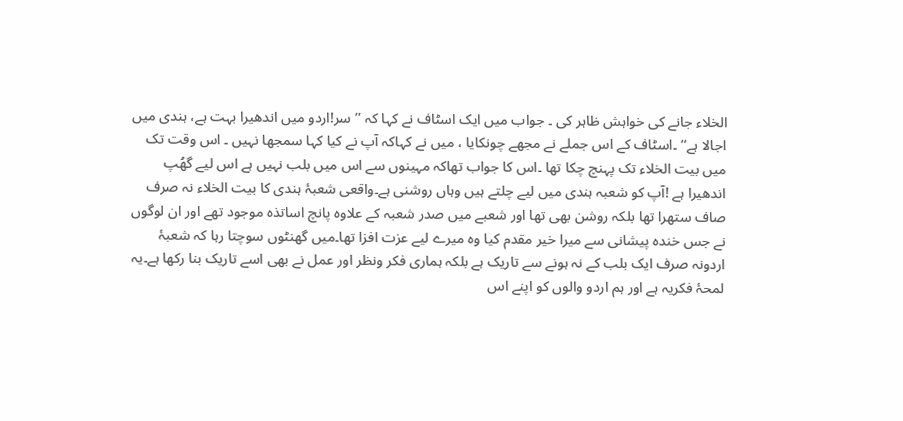الخلاء جانے کی خواہش ظاہر کی ۔ جواب میں ایک اسٹاف نے کہا کہ ’’سر!اردو میں اندھیرا بہت ہے، ہندی میں اجالا ہے‘‘ ۔اسٹاف کے اس جملے نے مجھے چونکایا ، میں نے کہاکہ آپ نے کیا کہا سمجھا نہیں ۔ اس وقت تک میں بیت الخلاء تک پہنچ چکا تھا ۔اس کا جواب تھاکہ مہینوں سے اس میں بلب نہیں ہے اس لیے گھُپ اندھیرا ہے !آپ کو شعبہ ہندی میں لیے چلتے ہیں وہاں روشنی ہے۔واقعی شعبۂ ہندی کا بیت الخلاء نہ صرف صاف ستھرا تھا بلکہ روشن بھی تھا اور شعبے میں صدر شعبہ کے علاوہ پانچ اساتذہ موجود تھے اور ان لوگوں نے جس خندہ پیشانی سے میرا خیر مقدم کیا وہ میرے لیے عزت افزا تھا۔میں گھنٹوں سوچتا رہا کہ شعبۂ اردونہ صرف ایک بلب کے نہ ہونے سے تاریک ہے بلکہ ہماری فکر ونظر اور عمل نے بھی اسے تاریک بنا رکھا ہے۔یہ لمحۂ فکریہ ہے اور ہم اردو والوں کو اپنے اس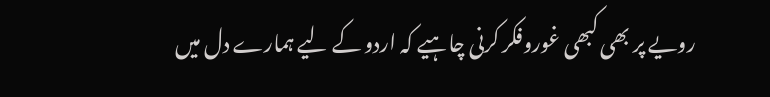رویے پر بھی کبھی غوروفکر کرنی چاہیے کہ اردو کے لیے ہمارے دل میں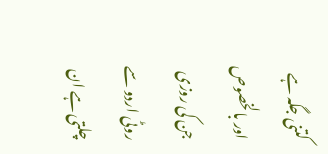کتنی جگہ ہے اور بالخصوص جن کی روزی روٹی اردو سے چلتی ہے ان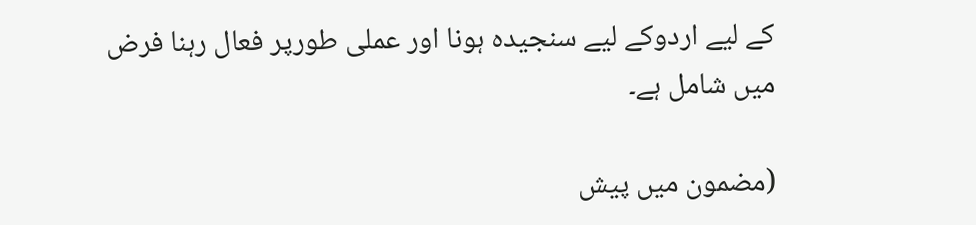کے لیے اردوکے لیے سنجیدہ ہونا اور عملی طورپر فعال رہنا فرض میں شامل ہے۔

(مضمون میں پیش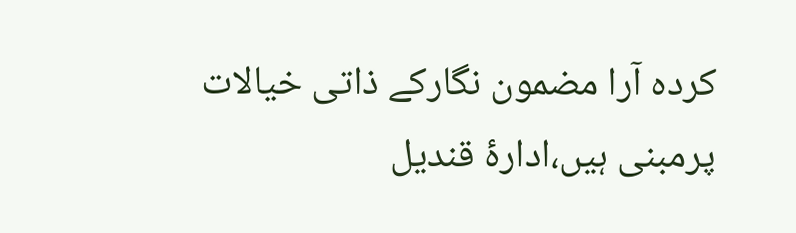کردہ آرا مضمون نگارکے ذاتی خیالات پرمبنی ہیں،ادارۂ قندیل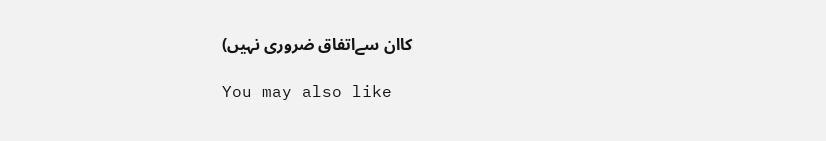کاان سےاتفاق ضروری نہیں)

You may also like